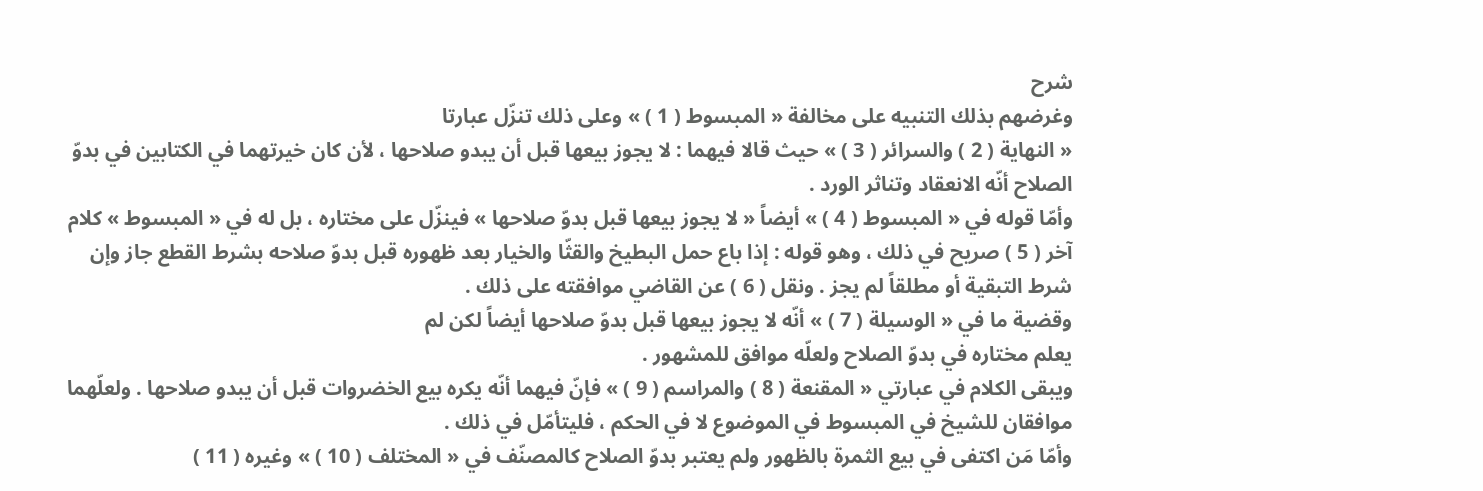شرح
وغرضهم بذلك التنبيه على مخالفة « المبسوط ( 1 ) » وعلى ذلك تنزّل عبارتا
« النهاية ( 2 ) والسرائر ( 3 ) » حيث قالا فيهما : لا يجوز بيعها قبل أن يبدو صلاحها ، لأن كان خيرتهما في الكتابين في بدوّ الصلاح أنّه الانعقاد وتناثر الورد .
وأمّا قوله في « المبسوط ( 4 ) » أيضاً « لا يجوز بيعها قبل بدوّ صلاحها » فينزّل على مختاره ، بل له في « المبسوط » كلام آخر ( 5 ) صريح في ذلك ، وهو قوله : إذا باع حمل البطيخ والقثّا والخيار بعد ظهوره قبل بدوّ صلاحه بشرط القطع جاز وإن شرط التبقية أو مطلقاً لم يجز . ونقل ( 6 ) عن القاضي موافقته على ذلك .
وقضية ما في « الوسيلة ( 7 ) » أنّه لا يجوز بيعها قبل بدوّ صلاحها أيضاً لكن لم
يعلم مختاره في بدوّ الصلاح ولعلّه موافق للمشهور .
ويبقى الكلام في عبارتي « المقنعة ( 8 ) والمراسم ( 9 ) » فإنّ فيهما أنّه يكره بيع الخضروات قبل أن يبدو صلاحها . ولعلّهما موافقان للشيخ في المبسوط في الموضوع لا في الحكم ، فليتأمّل في ذلك .
وأمّا مَن اكتفى في بيع الثمرة بالظهور ولم يعتبر بدوّ الصلاح كالمصنّف في « المختلف ( 10 ) » وغيره ( 11 )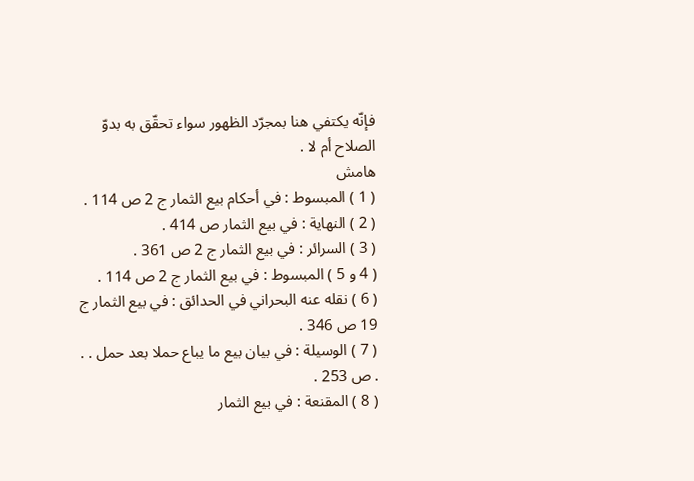فإنّه يكتفي هنا بمجرّد الظهور سواء تحقّق به بدوّ الصلاح أم لا .
هامش
( 1 ) المبسوط : في أحكام بيع الثمار ج 2 ص 114 .
( 2 ) النهاية : في بيع الثمار ص 414 .
( 3 ) السرائر : في بيع الثمار ج 2 ص 361 .
( 4 و 5 ) المبسوط : في بيع الثمار ج 2 ص 114 .
( 6 ) نقله عنه البحراني في الحدائق : في بيع الثمار ج 19 ص 346 .
( 7 ) الوسيلة : في بيان بيع ما يباع حملا بعد حمل . . . ص 253 .
( 8 ) المقنعة : في بيع الثمار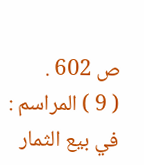ص 602 .
( 9 ) المراسم : في بيع الثمار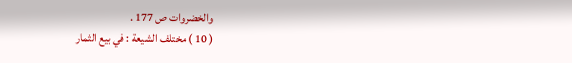والخضروات ص 177 .
( 10 ) مختلف الشيعة : في بيع الثمار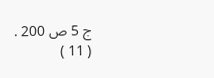ج 5 ص 200 .
( 11 )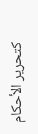كتحرير الأحكام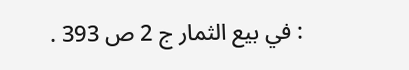: في بيع الثمار ج 2 ص 393 .